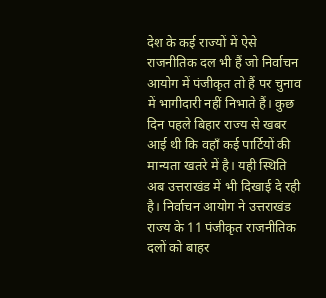देश के कई राज्यों में ऐसे राजनीतिक दल भी हैं जो निर्वाचन आयोग में पंजीकृत तो हैं पर चुनाव में भागीदारी नहीं निभाते हैं। कुछ दिन पहले बिहार राज्य से खबर आई थी कि वहाँ कई पार्टियों की मान्यता खतरे में है। यही स्थिति अब उत्तराखंड में भी दिखाई दे रही है। निर्वाचन आयोग ने उत्तराखंड राज्य के 11 पंजीकृत राजनीतिक दलों को बाहर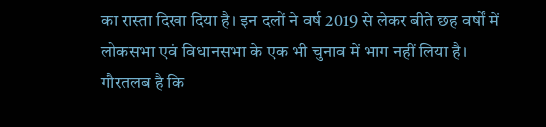का रास्ता दिखा दिया है। इन दलों ने वर्ष 2019 से लेकर बीते छह वर्षों में लोकसभा एवं विधानसभा के एक भी चुनाव में भाग नहीं लिया है।
गौरतलब है कि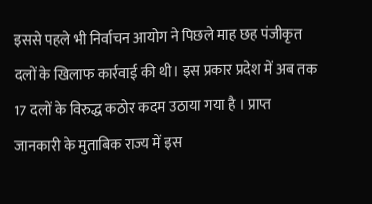इससे पहले भी निर्वाचन आयोग ने पिछले माह छह पंजीकृत दलों के खिलाफ कार्रवाई की थी। इस प्रकार प्रदेश में अब तक 17 दलों के विरुद्ध कठोर कदम उठाया गया है । प्राप्त जानकारी के मुताबिक राज्य में इस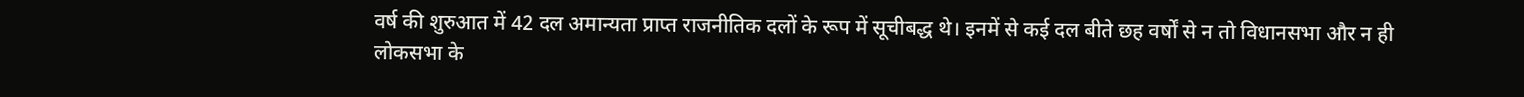वर्ष की शुरुआत में 42 दल अमान्यता प्राप्त राजनीतिक दलों के रूप में सूचीबद्ध थे। इनमें से कई दल बीते छह वर्षों से न तो विधानसभा और न ही लोकसभा के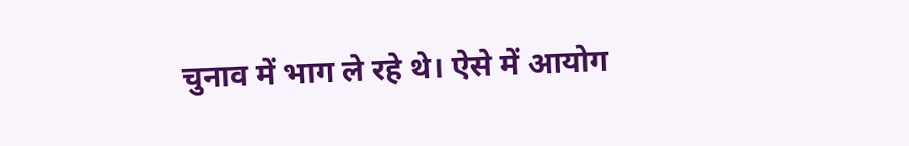चुनाव में भाग ले रहे थे। ऐसे में आयोग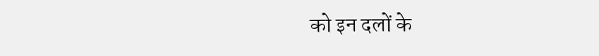को इन दलों के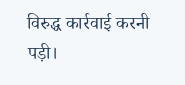विरुद्ध कार्रवाई करनी पड़ी।